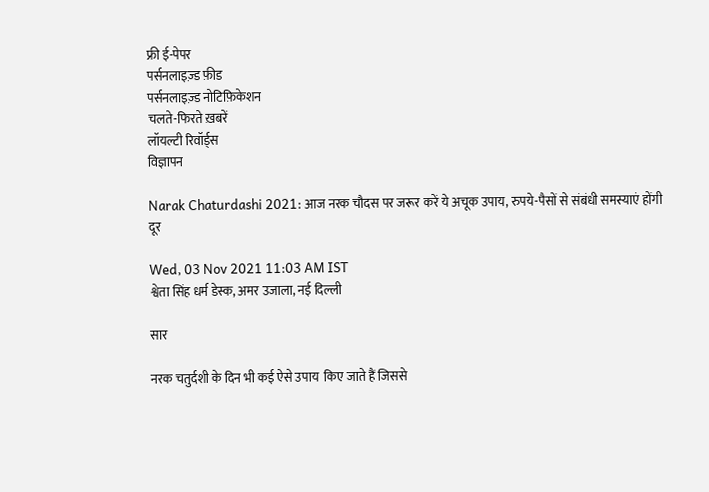फ्री ई-पेपर
पर्सनलाइज़्ड फ़ीड
पर्सनलाइज़्ड नोटिफ़िकेशन
चलते-फिरते ख़बरें
लॉयल्टी रिवॉर्ड्स
विज्ञापन

Narak Chaturdashi 2021: आज नरक चौदस पर जरूर करें ये अचूक उपाय, रुपये-पैसों से संबंधी समस्याएं होंगी दूर

Wed, 03 Nov 2021 11:03 AM IST
श्वेता सिंह धर्म डेस्क, अमर उजाला, नई दिल्ली

सार

नरक चतुर्दशी के दिन भी कई ऐसे उपाय  किए जाते हैं जिससे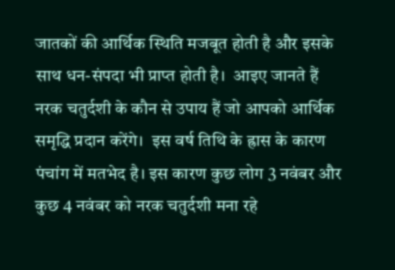जातकों की आर्थिक स्थिति मजबूत होती है और इसके साथ धन-संपदा भी प्राप्त होती है।  आइए जानते हैं नरक चतुर्दशी के कौन से उपाय हैं जो आपको आर्थिक समृद्धि प्रदान करेंगे।  इस वर्ष तिथि के ह्रास के कारण पंचांग में मतभेद है। इस कारण कुछ लोग 3 नवंबर और कुछ 4 नवंबर को नरक चतुर्दशी मना रहे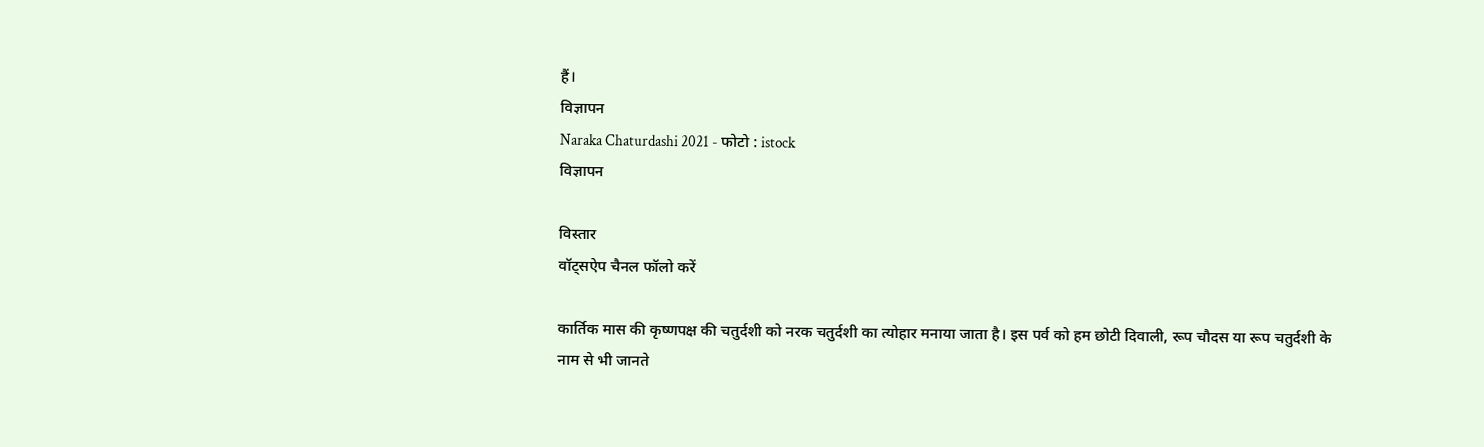हैं।
विज्ञापन
Naraka Chaturdashi 2021 - फोटो : istock
विज्ञापन

विस्तार
वॉट्सऐप चैनल फॉलो करें

कार्तिक मास की कृष्णपक्ष की चतुर्दशी को नरक चतुर्दशी का त्योहार मनाया जाता है। इस पर्व को हम छोटी दिवाली, रूप चौदस या रूप चतुर्दशी के नाम से भी जानते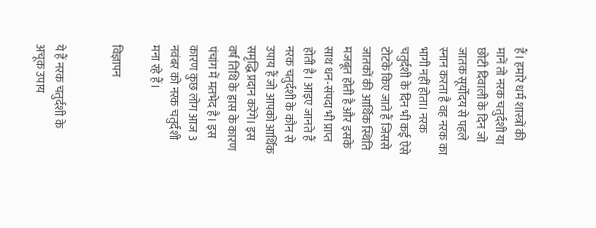हैं। हमारे धर्म शास्त्रों की मानें तो नरक चतुर्दशी या छोटी दिवाली के दिन जो जातक सूर्योदय से पहले स्नान करता है वह नरक का भागी नहीं होता। नरक चतुर्दशी के दिन भी कई ऐसे टोटके किए जाते हैं जिससे जातकों की आर्थिक स्थिति मजबूत होती है और इसके साथ धन-संपदा भी प्राप्त होती है। आइए जानते हैं नरक चतुर्दशी के कौन से उपाय हैं जो आपको आर्थिक समृद्धि प्रदान करेंगे। इस वर्ष तिथि के ह्रास के कारण पंचांग में मतभेद है। इस कारण कुछ लोग आज 3 नवंबर को नरक चतुर्दशी मना रहे हैं।

विज्ञापन


ये हैं नरक चतुर्दशी के अचूक उपाय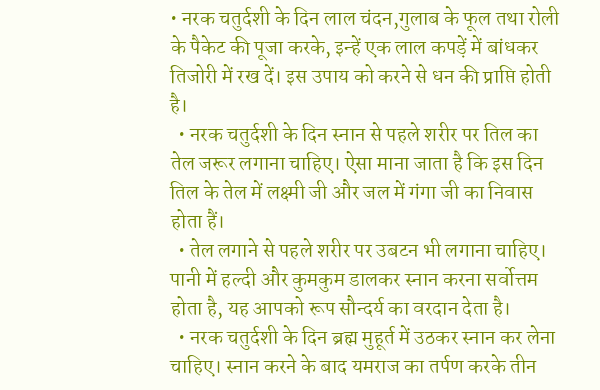• नरक चतुर्दशी के दिन लाल चंदन,गुलाब के फूल तथा रोली के पैकेट की पूजा करके, इन्हें एक लाल कपड़ें में बांधकर तिजोरी में रख दें। इस उपाय को करने से धन की प्राप्ति होती है।
  • नरक चतुर्दशी के दिन स्नान से पहले शरीर पर तिल का तेल जरूर लगाना चाहिए। ऐसा माना जाता है कि इस दिन तिल के तेल में लक्ष्मी जी और जल में गंगा जी का निवास होता हैं।
  • तेल लगाने से पहले शरीर पर उबटन भी लगाना चाहिए। पानी में हल्दी और कुमकुम डालकर स्नान करना सर्वोत्तम होता है, यह आपको रूप सौन्दर्य का वरदान देता है।
  • नरक चतुर्दशी के दिन ब्रह्म मुहूर्त में उठकर स्नान कर लेना चाहिए। स्नान करने के बाद यमराज का तर्पण करके तीन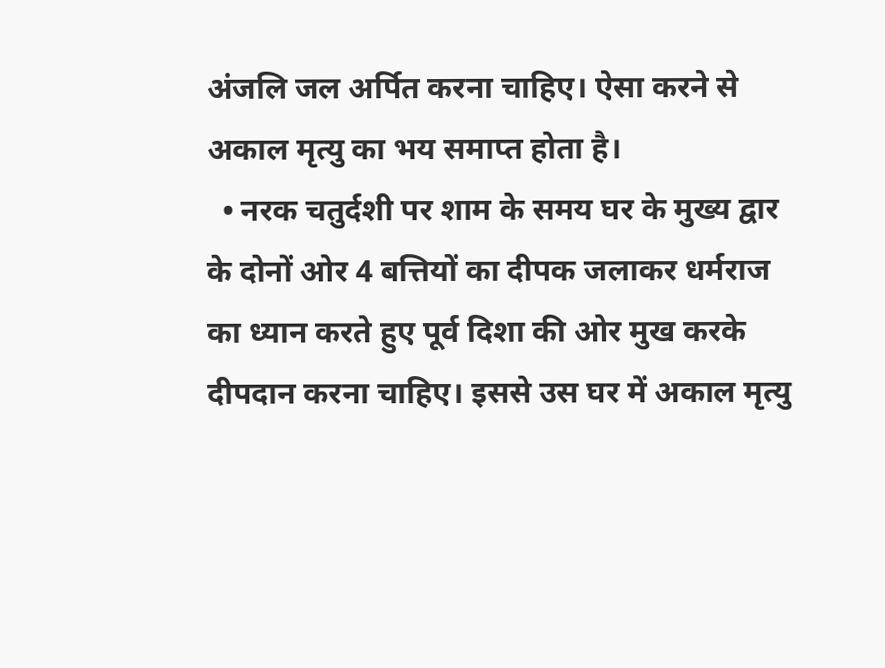अंजलि जल अर्पित करना चाहिए। ऐसा करने से अकाल मृत्यु का भय समाप्त होता है।
  • नरक चतुर्दशी पर शाम के समय घर के मुख्य द्वार के दोनों ओर 4 बत्तियों का दीपक जलाकर धर्मराज का ध्यान करते हुए पूर्व दिशा की ओर मुख करके दीपदान करना चाहिए। इससे उस घर में अकाल मृत्यु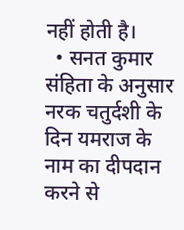नहीं होती है।
  • सनत कुमार संहिता के अनुसार नरक चतुर्दशी के दिन यमराज के नाम का दीपदान करने से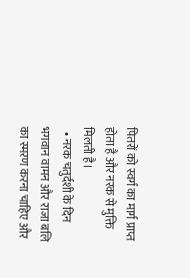पितरों को स्वर्ग का मार्ग प्राप्त होता है और नरक से मुक्ति मिलती है।
  • नरक चतुर्दशी के दिन भगवान वामन और राजा बलि का स्मरण करना चाहिए और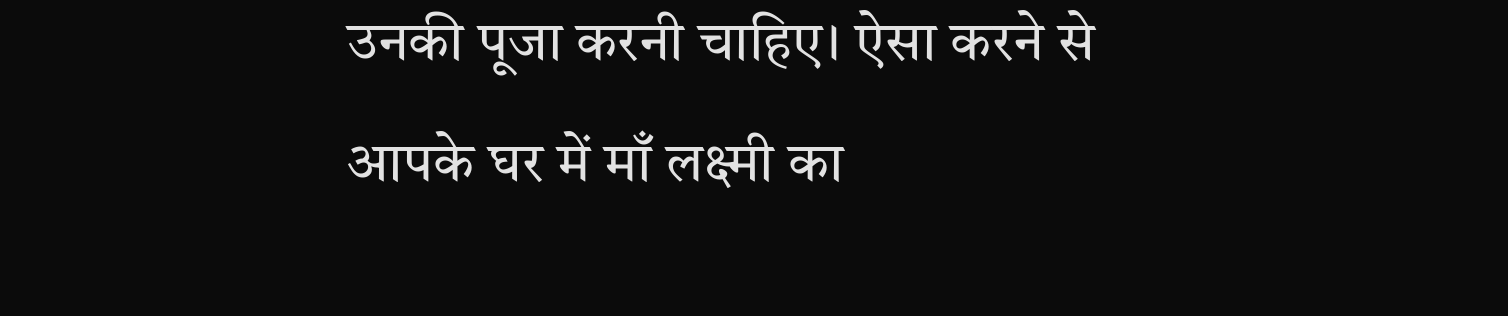उनकी पूजा करनी चाहिए। ऐसा करने से आपके घर में माँ लक्ष्मी का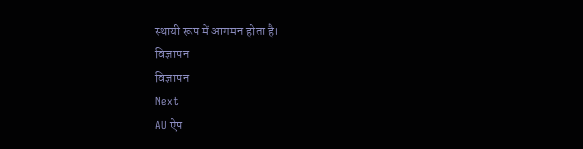स्थायी रूप में आगमन होता है।
विज्ञापन
विज्ञापन
Next
AU ऐप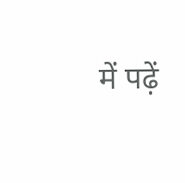में पढ़ें